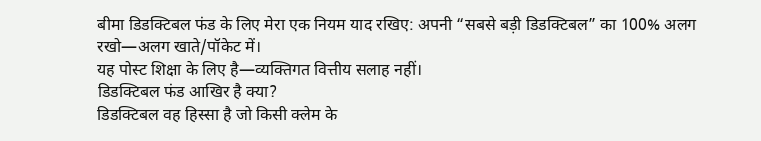बीमा डिडक्टिबल फंड के लिए मेरा एक नियम याद रखिए: अपनी “सबसे बड़ी डिडक्टिबल” का 100% अलग रखो—अलग खाते/पॉकेट में।
यह पोस्ट शिक्षा के लिए है—व्यक्तिगत वित्तीय सलाह नहीं।
डिडक्टिबल फंड आखिर है क्या?
डिडक्टिबल वह हिस्सा है जो किसी क्लेम के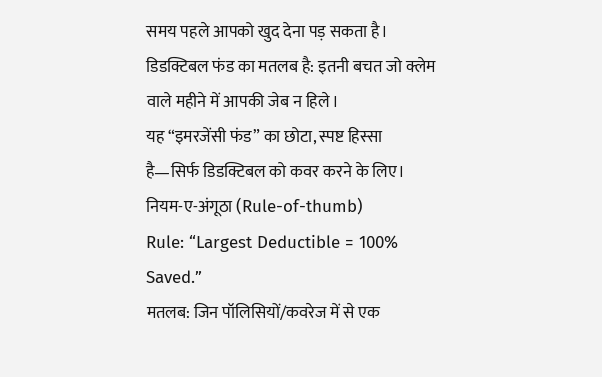समय पहले आपको खुद देना पड़ सकता है। डिडक्टिबल फंड का मतलब है: इतनी बचत जो क्लेम वाले महीने में आपकी जेब न हिले।
यह “इमरजेंसी फंड” का छोटा, स्पष्ट हिस्सा है—सिर्फ डिडक्टिबल को कवर करने के लिए।
नियम-ए-अंगूठा (Rule-of-thumb)
Rule: “Largest Deductible = 100% Saved.”
मतलब: जिन पॉलिसियों/कवरेज में से एक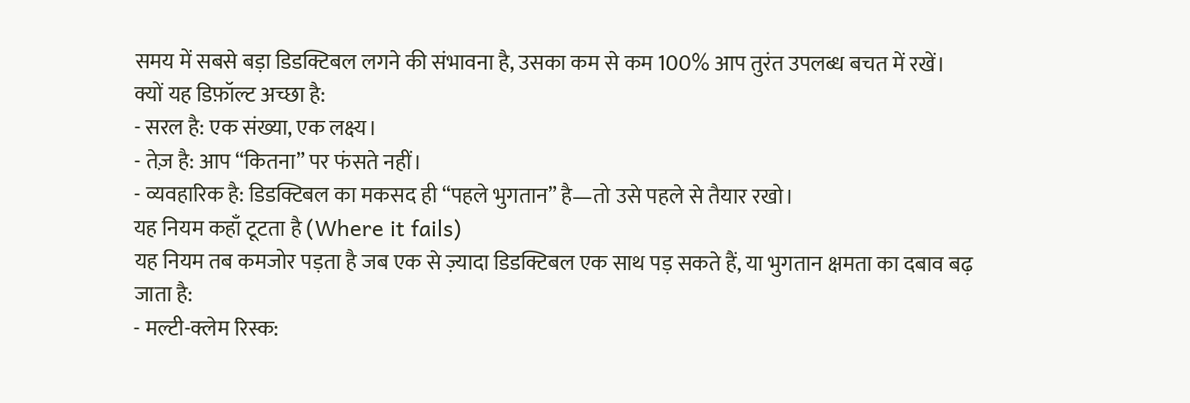समय में सबसे बड़ा डिडक्टिबल लगने की संभावना है, उसका कम से कम 100% आप तुरंत उपलब्ध बचत में रखें।
क्यों यह डिफ़ॉल्ट अच्छा है:
- सरल है: एक संख्या, एक लक्ष्य।
- तेज़ है: आप “कितना” पर फंसते नहीं।
- व्यवहारिक है: डिडक्टिबल का मकसद ही “पहले भुगतान” है—तो उसे पहले से तैयार रखो।
यह नियम कहाँ टूटता है (Where it fails)
यह नियम तब कमजोर पड़ता है जब एक से ज़्यादा डिडक्टिबल एक साथ पड़ सकते हैं, या भुगतान क्षमता का दबाव बढ़ जाता है:
- मल्टी-क्लेम रिस्क: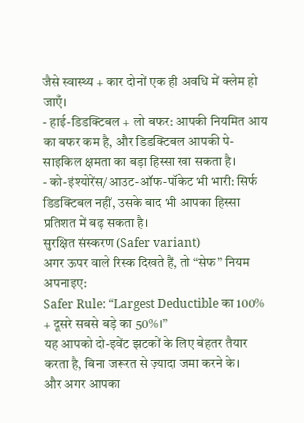जैसे स्वास्थ्य + कार दोनों एक ही अवधि में क्लेम हो जाएँ।
- हाई-डिडक्टिबल + लो बफर: आपकी नियमित आय का बफर कम है, और डिडक्टिबल आपकी पे-साइकिल क्षमता का बड़ा हिस्सा खा सकता है।
- को-इंश्योरेंस/आउट-ऑफ-पॉकेट भी भारी: सिर्फ डिडक्टिबल नहीं, उसके बाद भी आपका हिस्सा प्रतिशत में बढ़ सकता है।
सुरक्षित संस्करण (Safer variant)
अगर ऊपर वाले रिस्क दिखते हैं, तो “सेफ” नियम अपनाइए:
Safer Rule: “Largest Deductible का 100% + दूसरे सबसे बड़े का 50%।”
यह आपको दो-इवेंट झटकों के लिए बेहतर तैयार करता है, बिना जरूरत से ज़्यादा जमा करने के।
और अगर आपका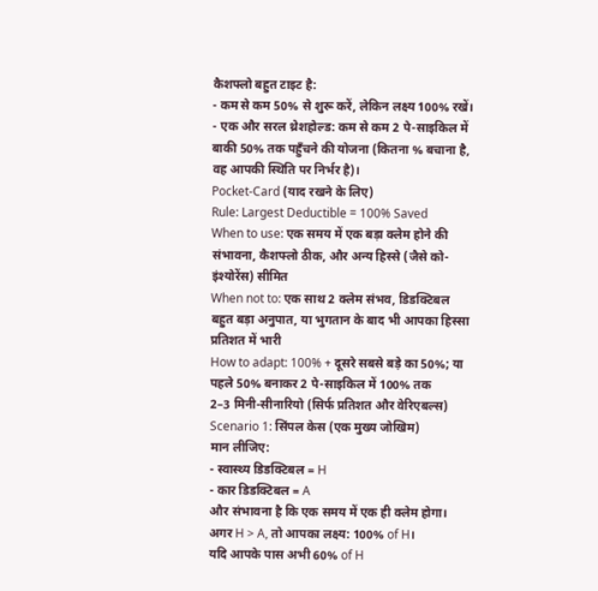कैशफ्लो बहुत टाइट है:
- कम से कम 50% से शुरू करें, लेकिन लक्ष्य 100% रखें।
- एक और सरल थ्रेशहोल्ड: कम से कम 2 पे-साइकिल में बाकी 50% तक पहुँचने की योजना (कितना % बचाना है, वह आपकी स्थिति पर निर्भर है)।
Pocket-Card (याद रखने के लिए)
Rule: Largest Deductible = 100% Saved
When to use: एक समय में एक बड़ा क्लेम होने की संभावना, कैशफ्लो ठीक, और अन्य हिस्से (जैसे को-इंश्योरेंस) सीमित
When not to: एक साथ 2 क्लेम संभव, डिडक्टिबल बहुत बड़ा अनुपात, या भुगतान के बाद भी आपका हिस्सा प्रतिशत में भारी
How to adapt: 100% + दूसरे सबसे बड़े का 50%; या पहले 50% बनाकर 2 पे-साइकिल में 100% तक
2–3 मिनी-सीनारियो (सिर्फ प्रतिशत और वेरिएबल्स)
Scenario 1: सिंपल केस (एक मुख्य जोखिम)
मान लीजिए:
- स्वास्थ्य डिडक्टिबल = H
- कार डिडक्टिबल = A
और संभावना है कि एक समय में एक ही क्लेम होगा।
अगर H > A, तो आपका लक्ष्य: 100% of H।
यदि आपके पास अभी 60% of H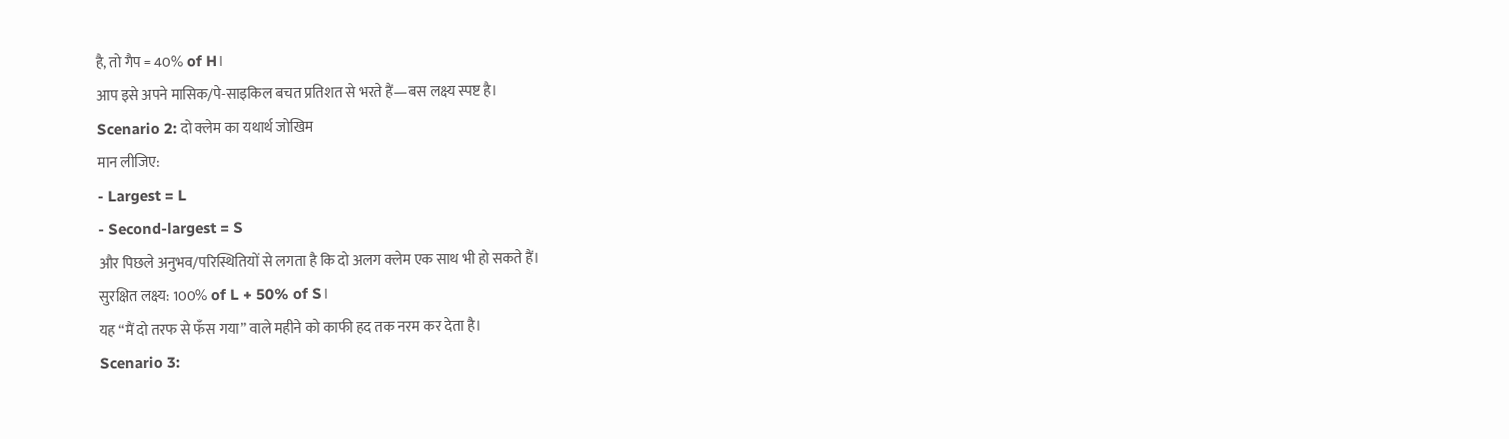है, तो गैप = 40% of H।
आप इसे अपने मासिक/पे-साइकिल बचत प्रतिशत से भरते हैं—बस लक्ष्य स्पष्ट है।
Scenario 2: दो क्लेम का यथार्थ जोखिम
मान लीजिए:
- Largest = L
- Second-largest = S
और पिछले अनुभव/परिस्थितियों से लगता है कि दो अलग क्लेम एक साथ भी हो सकते हैं।
सुरक्षित लक्ष्य: 100% of L + 50% of S।
यह “मैं दो तरफ से फँस गया” वाले महीने को काफी हद तक नरम कर देता है।
Scenario 3: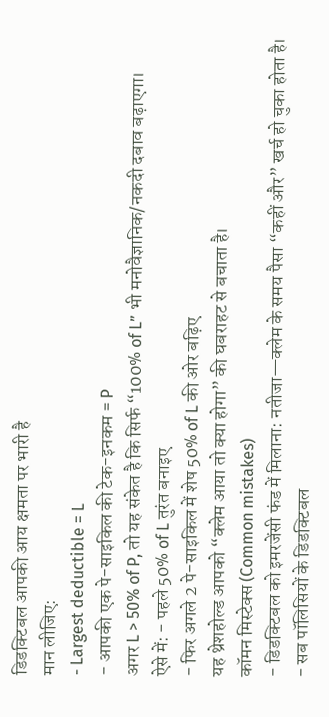डिडक्टिबल आपकी आय क्षमता पर भारी है
मान लीजिए:
- Largest deductible = L
- आपकी एक पे-साइकिल की टेक-इनकम = P
अगर L > 50% of P, तो यह संकेत है कि सिर्फ “100% of L” भी मनोवैज्ञानिक/नकदी दबाव बढ़ाएगा।
ऐसे में: - पहले 50% of L तुरंत बनाइए
- फिर अगले 2 पे-साइकिल में शेष 50% of L की ओर बढ़िए
यह थ्रेशहोल्ड आपको “क्लेम आया तो क्या होगा” की घबराहट से बचाता है।
कॉमन मिस्टेक्स (Common mistakes)
- डिडक्टिबल को इमरजेंसी फंड में मिलाना: नतीजा—क्लेम के समय पैसा “कहीं और” खर्च हो चुका होता है।
- सब पॉलिसियों के डिडक्टिबल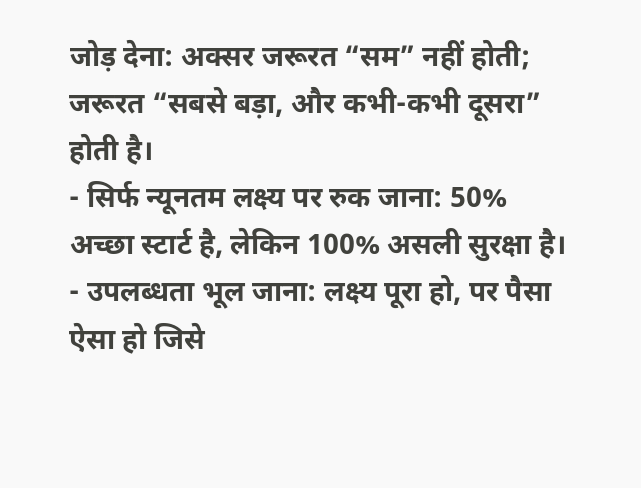जोड़ देना: अक्सर जरूरत “सम” नहीं होती; जरूरत “सबसे बड़ा, और कभी-कभी दूसरा” होती है।
- सिर्फ न्यूनतम लक्ष्य पर रुक जाना: 50% अच्छा स्टार्ट है, लेकिन 100% असली सुरक्षा है।
- उपलब्धता भूल जाना: लक्ष्य पूरा हो, पर पैसा ऐसा हो जिसे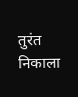तुरंत निकाला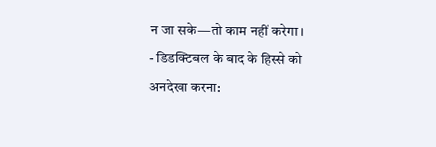न जा सके—तो काम नहीं करेगा।
- डिडक्टिबल के बाद के हिस्से को अनदेखा करना: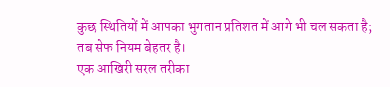कुछ स्थितियों में आपका भुगतान प्रतिशत में आगे भी चल सकता है; तब सेफ नियम बेहतर है।
एक आखिरी सरल तरीका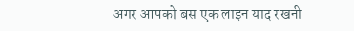अगर आपको बस एक लाइन याद रखनी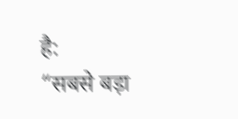है:
“सबसे बड़ा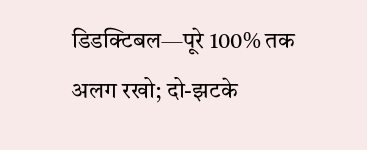डिडक्टिबल—पूरे 100% तक अलग रखो; दो-झटके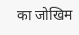का जोखिम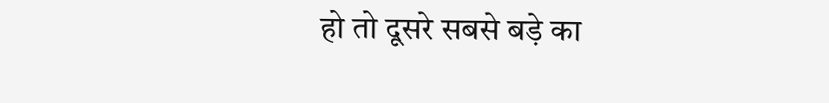हो तो दूसरे सबसे बड़े का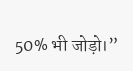50% भी जोड़ो।”